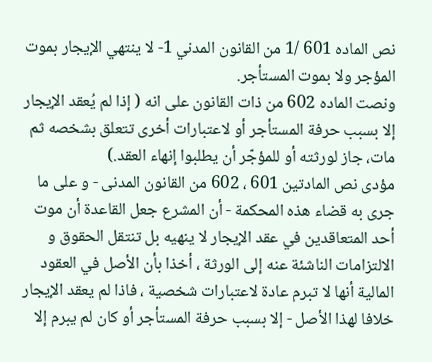نص الماده 601 /1 من القانون المدني 1- لا ينتهي الإيجار بموت المؤجر ولا بموت المستأجر.
ونصت الماده 602 من ذات القانون على انه ( إذا لم يُعقد الإيجار إلا بسبب حرفة المستأجر أو لاعتبارات أخرى تتعلق بشخصه ثم مات، جاز لورثته أو للمؤجّر أن يطلبوا إنهاء العقد.)
مؤدى نص المادتين 601 ، 602 من القانون المدنى - و على ما جرى به قضاء هذه المحكمة - أن المشرع جعل القاعدة أن موت أحد المتعاقدين في عقد الإيجار لا ينهيه بل تنتقل الحقوق و الالتزامات الناشئة عنه إلى الورثة ، أخذا بأن الأصل في العقود المالية أنها لا تبرم عادة لاعتبارات شخصية ، فاذا لم يعقد الإيجار خلافا لهذا الأصل - إلا بسبب حرفة المستأجر أو كان لم يبرم إلا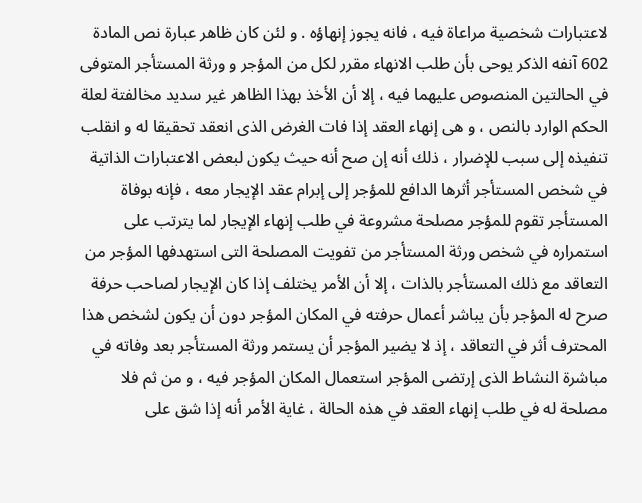لاعتبارات شخصية مراعاة فيه ، فانه يجوز إنهاؤه . و لئن كان ظاهر عبارة نص المادة 602 آنفه الذكر يوحى بأن طلب الانهاء مقرر لكل من المؤجر و ورثة المستأجر المتوفى في الحالتين المنصوص عليهما فيه ، إلا أن الأخذ بهذا الظاهر غير سديد مخالفتة لعلة الحكم الوارد بالنص ، و هى إنهاء العقد إذا فات الغرض الذى انعقد تحقيقا له و انقلب تنفيذه إلى سبب للإضرار ، ذلك أنه إن صح أنه حيث يكون لبعض الاعتبارات الذاتية في شخص المستأجر أثرها الدافع للمؤجر إلى إبرام عقد الإيجار معه ، فإنه بوفاة المستأجر تقوم للمؤجر مصلحة مشروعة في طلب إنهاء الإيجار لما يترتب على استمراره في شخص ورثة المستأجر من تفويت المصلحة التى استهدفها المؤجر من التعاقد مع ذلك المستأجر بالذات ، إلا أن الأمر يختلف إذا كان الإيجار لصاحب حرفة صرح له المؤجر بأن يباشر أعمال حرفته في المكان المؤجر دون أن يكون لشخص هذا المحترف أثر في التعاقد ، إذ لا يضير المؤجر أن يستمر ورثة المستأجر بعد وفاته في مباشرة النشاط الذى إرتضى المؤجر استعمال المكان المؤجر فيه ، و من ثم فلا مصلحة له في طلب إنهاء العقد في هذه الحالة ، غاية الأمر أنه إذا شق على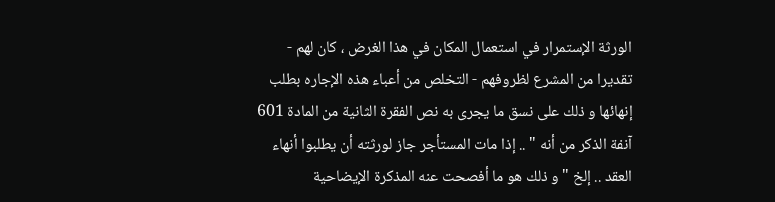الورثة الإستمرار في استعمال المكان في هذا الغرض ، كان لهم - تقديرا من المشرع لظروفهم - التخلص من أعباء هذه الإجاره بطلب إنهائها و ذلك على نسق ما يجرى به نص الفقرة الثانية من المادة 601 آنفة الذكر من أنه " .. إذا مات المستأجر جاز لورثته أن يطلبوا أنهاء العقد .. إلخ " و ذلك هو ما أفصحت عنه المذكرة الإيضاحية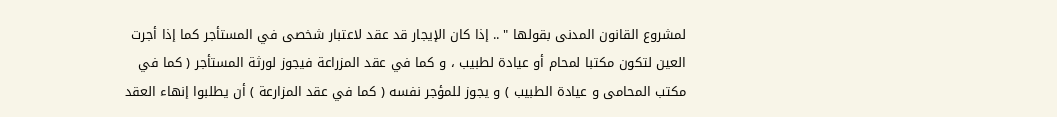لمشروع القانون المدنى بقولها " .. إذا كان الإيجار قد عقد لاعتبار شخصى في المستأجر كما إذا أجرت العين لتكون مكتبا لمحام أو عيادة لطبيب ، و كما في عقد المزراعة فيجوز لورثة المستأجر ( كما في مكتب المحامى و عيادة الطبيب ) و يجوز للمؤجر نفسه ( كما في عقد المزارعة ) أن يطلبوا إنهاء العقد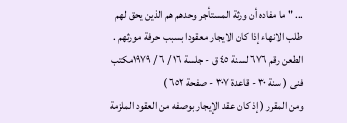... " ما مفاده أن ورثة المستأجر وحدهم هم الذين يحق لهم طلب الانهاء إذا كان الايجار معقودا بسبب حرفة مورثهم . الطعن رقم ٦۷٦ لسنة ٤٥ ق - جلسة ۱٦ / ٦ / ۱۹۷۹مكتب فنى ( سنة ۳۰ - قاعدة ۳۰۷ - صفحة ٦٥۲ )
ومن المقرر ( إذ كان عقد الإيجار بوصفه من العقود الملزمة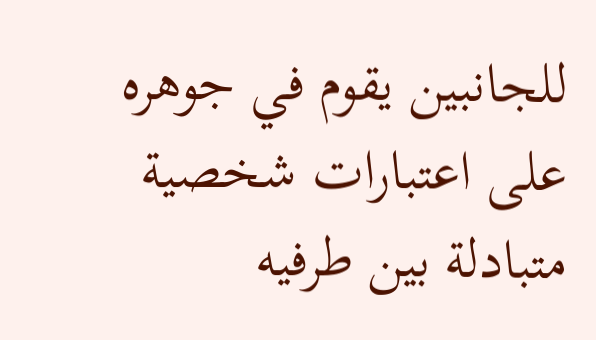للجانبين يقوم في جوهره على اعتبارات شخصية متبادلة بين طرفيه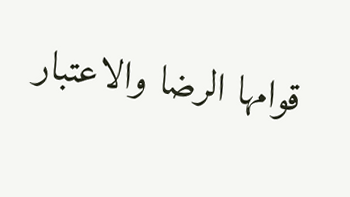قوامها الرضا والاعتبار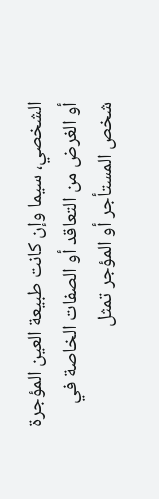الشخصي، سيما وإن كانت طبيعة العين المؤجرة أو الغرض من التعاقد أو الصفات الخاصة في شخص المستأجر أو المؤجر تمثل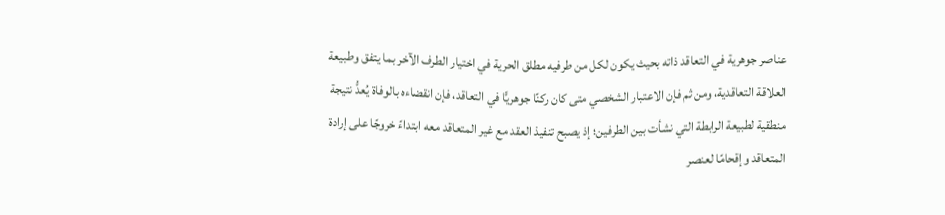عناصر جوهرية في التعاقد ذاته بحيث يكون لكل من طرفيه مطلق الحرية في اختيار الطرف الآخر بما يتفق وطبيعة العلاقة التعاقدية، ومن ثم فإن الاعتبار الشخصي متى كان ركنًا جوهريًّا في التعاقد، فإن انقضاءه بالوفاة يُعدُّ نتيجة منطقية لطبيعة الرابطة التي نشأت بين الطرفين؛ إذ يصبح تنفيذ العقد مع غير المتعاقد معه ابتداءً خروجًا على إرادة المتعاقد وإقحامًا لعنصر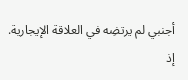أجنبي لم يرتضِه في العلاقة الإيجارية.
إذ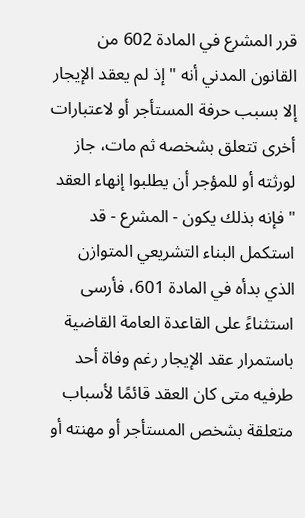قرر المشرع في المادة 602 من القانون المدني أنه " إذ لم يعقد الإيجار إلا بسبب حرفة المستأجر أو لاعتبارات أخرى تتعلق بشخصه ثم مات، جاز لورثته أو للمؤجر أن يطلبوا إنهاء العقد " فإنه بذلك يكون - المشرع - قد استكمل البناء التشريعي المتوازن الذي بدأه في المادة 601، فأرسى استثناءً على القاعدة العامة القاضية باستمرار عقد الإيجار رغم وفاة أحد طرفيه متى كان العقد قائمًا لأسباب متعلقة بشخص المستأجر أو مهنته أو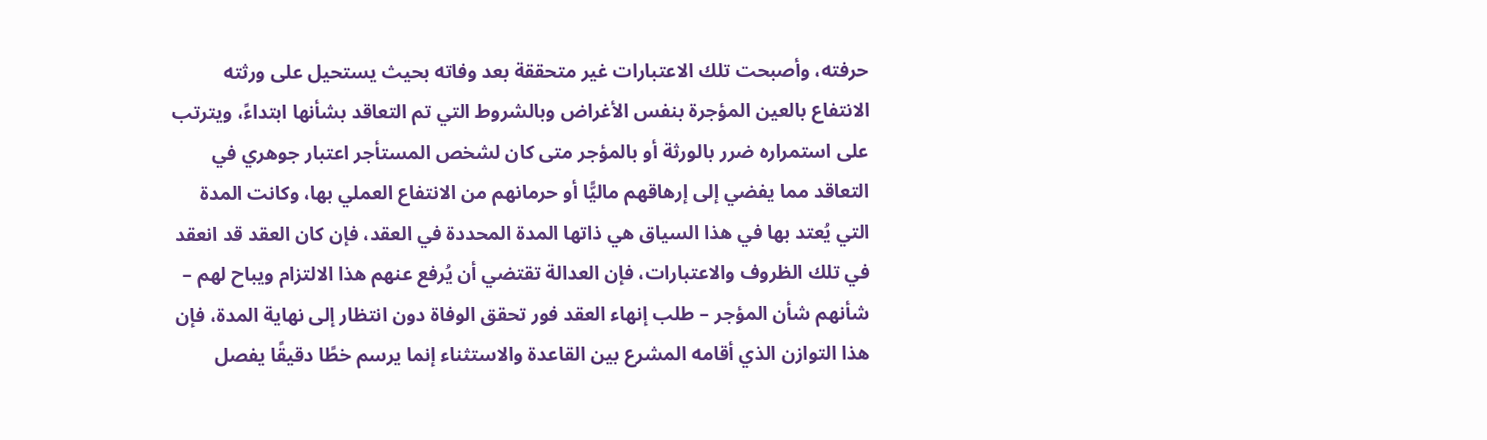حرفته، وأصبحت تلك الاعتبارات غير متحققة بعد وفاته بحيث يستحيل على ورثته الانتفاع بالعين المؤجرة بنفس الأغراض وبالشروط التي تم التعاقد بشأنها ابتداءً، ويترتب على استمراره ضرر بالورثة أو بالمؤجر متى كان لشخص المستأجر اعتبار جوهري في التعاقد مما يفضي إلى إرهاقهم ماليًّا أو حرمانهم من الانتفاع العملي بها، وكانت المدة التي يُعتد بها في هذا السياق هي ذاتها المدة المحددة في العقد، فإن كان العقد قد انعقد في تلك الظروف والاعتبارات، فإن العدالة تقتضي أن يُرفع عنهم هذا الالتزام ويباح لهم – شأنهم شأن المؤجر – طلب إنهاء العقد فور تحقق الوفاة دون انتظار إلى نهاية المدة، فإن هذا التوازن الذي أقامه المشرع بين القاعدة والاستثناء إنما يرسم خطًا دقيقًا يفصل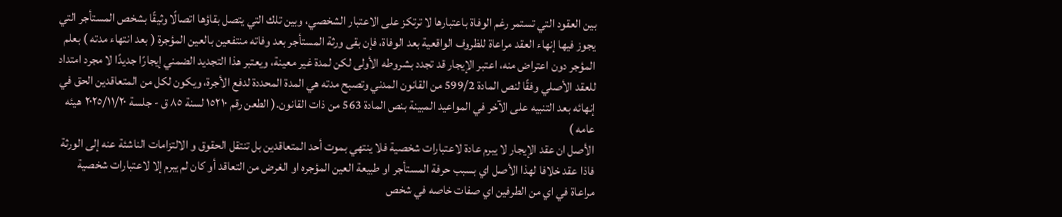بين العقود التي تستمر رغم الوفاة باعتبارها لا ترتكز على الاعتبار الشخصي، وبين تلك التي يتصل بقاؤها اتصالًا وثيقًا بشخص المستأجر التي يجوز فيها إنهاء العقد مراعاة للظروف الواقعية بعد الوفاة، فإن بقى ورثة المستأجر بعد وفاته منتفعين بالعين المؤجرة ( بعد انتهاء مدته ) بعلم المؤجر دون اعتراض منه، اعتبر الإيجار قد تجدد بشروطه الأولى لكن لمدة غير معينة، ويعتبر هذا التجديد الضمني إيجارًا جديدًا لا مجرد امتداد للعقد الأصلي وفقًا لنص المادة 599/2 من القانون المدني وتصبح مدته هي المدة المحددة لدفع الأجرة، ويكون لكل من المتعاقدين الحق في إنهائه بعد التنبيه على الآخر في المواعيد المبينة بنص المادة 563 من ذات القانون.( الطعن رقم ۱٥۲۱۰ لسنة ۸٥ ق - جلسة ۲۰۲٥/۱۱/۲۰ هيئه عامه )
الأصل ان عقد الإيجار لا يبرم عادة لاعتبارات شخصية فلا ينتهي بموت أحد المتعاقدين بل تنتقل الحقوق و الالتزامات الناشئة عنه إلى الورثة فاذا عقد خلافا لهذا الأصل اي بسبب حرفة المستأجر او طبيعة العين المؤجره او الغرض من التعاقد أو كان لم يبرم إلا لاعتبارات شخصية مراعاة في اي من الطرفين اي صفات خاصه في شخص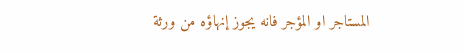المستاجر او المؤجر فانه يجوز إنهاؤه من ورثة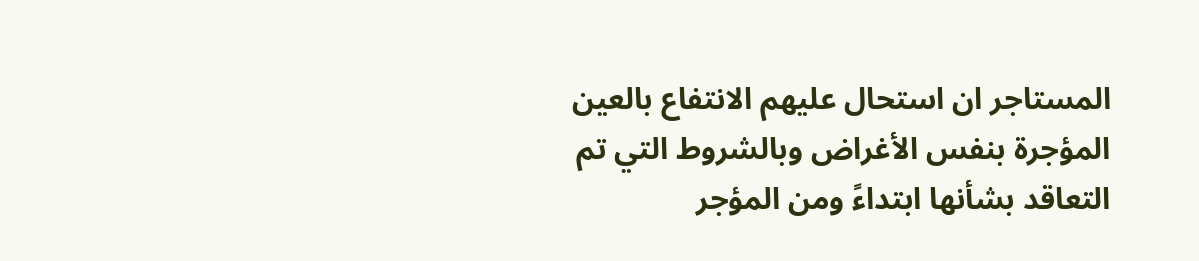المستاجر ان استحال عليهم الانتفاع بالعين المؤجرة بنفس الأغراض وبالشروط التي تم التعاقد بشأنها ابتداءً ومن المؤجر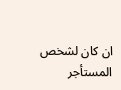ان كان لشخص المستأجر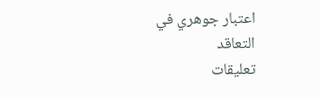اعتبار جوهري في التعاقد
تعليقات